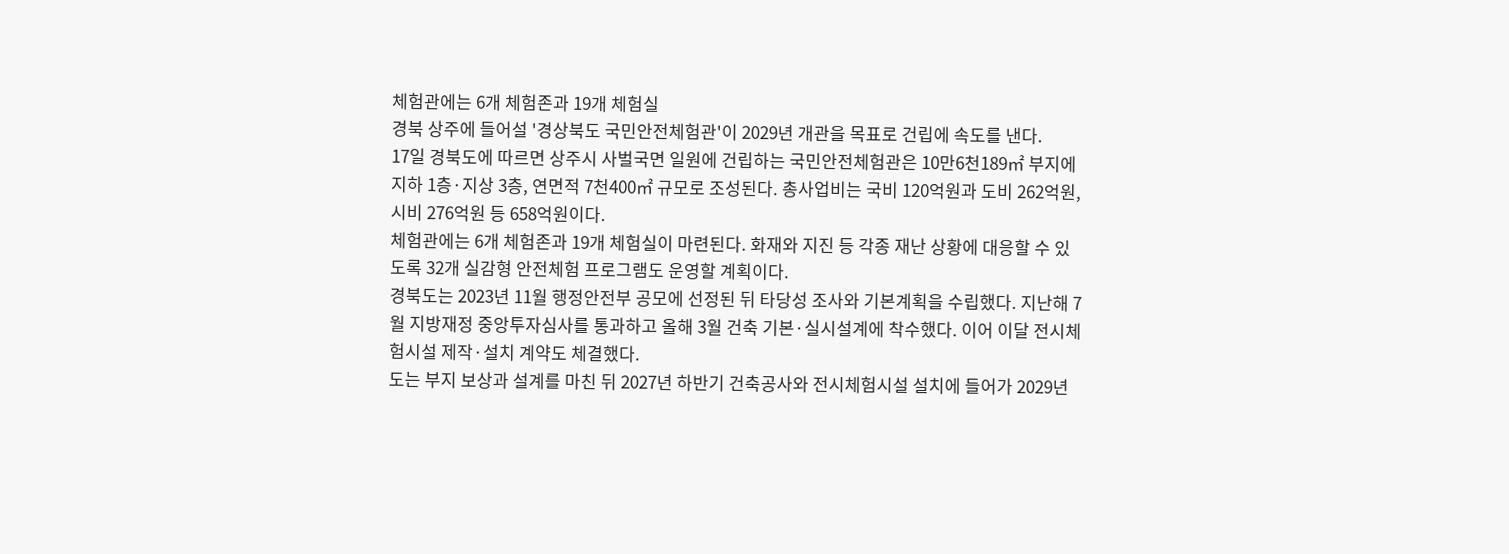체험관에는 6개 체험존과 19개 체험실
경북 상주에 들어설 '경상북도 국민안전체험관'이 2029년 개관을 목표로 건립에 속도를 낸다.
17일 경북도에 따르면 상주시 사벌국면 일원에 건립하는 국민안전체험관은 10만6천189㎡ 부지에 지하 1층·지상 3층, 연면적 7천400㎡ 규모로 조성된다. 총사업비는 국비 120억원과 도비 262억원, 시비 276억원 등 658억원이다.
체험관에는 6개 체험존과 19개 체험실이 마련된다. 화재와 지진 등 각종 재난 상황에 대응할 수 있도록 32개 실감형 안전체험 프로그램도 운영할 계획이다.
경북도는 2023년 11월 행정안전부 공모에 선정된 뒤 타당성 조사와 기본계획을 수립했다. 지난해 7월 지방재정 중앙투자심사를 통과하고 올해 3월 건축 기본·실시설계에 착수했다. 이어 이달 전시체험시설 제작·설치 계약도 체결했다.
도는 부지 보상과 설계를 마친 뒤 2027년 하반기 건축공사와 전시체험시설 설치에 들어가 2029년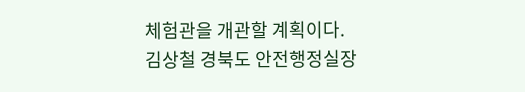체험관을 개관할 계획이다.
김상철 경북도 안전행정실장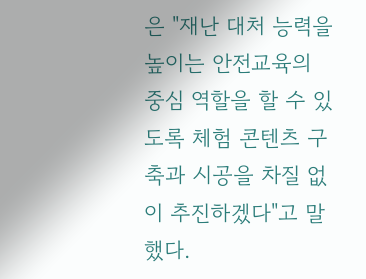은 "재난 대처 능력을 높이는 안전교육의 중심 역할을 할 수 있도록 체험 콘텐츠 구축과 시공을 차질 없이 추진하겠다"고 말했다.